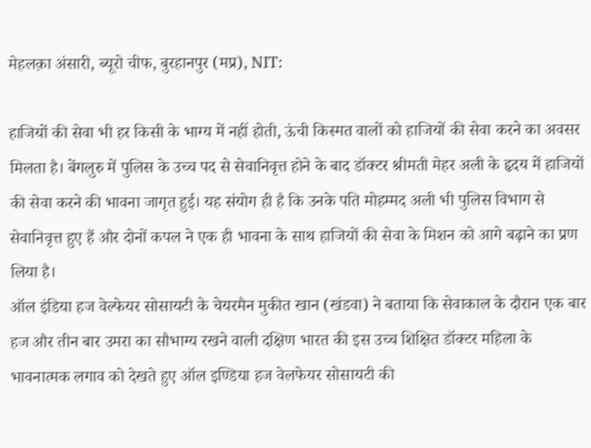मेहलक़ा अंसारी, ब्यूरो चीफ, बुरहानपुर (मप्र), NIT:

हाजियों की सेवा भी हर किसी के भाग्य में नहीं होती, ऊंची किस्मत वालों को हाजियों की सेवा करने का अवसर मिलता है। बेंगलुरु में पुलिस के उच्च पद से सेवानिवृत्त होने के बाद डॉक्टर श्रीमती मेहर अली के हृदय में हाजियों की सेवा करने की भावना जागृत हुई। यह संयोग ही है कि उनके पति मोहम्मद अली भी पुलिस विभाग से सेवानिवृत्त हुए हैं और दोनों कपल ने एक ही भावना के साथ हाजियों की सेवा के मिशन को आगे बढ़ाने का प्रण लिया है।
ऑल इंडिया हज वेल्फेयर सोसायटी के चेयरमैन मुकीत खान (खंडवा) ने बताया कि सेवाकाल के दौरान एक बार हज और तीन बार उमरा का सौभाग्य रखने वाली दक्षिण भारत की इस उच्च शिक्षित डॉक्टर महिला के भावनात्मक लगाव को देखते हुए ऑल इण्डिया हज वेलफेयर सोसायटी की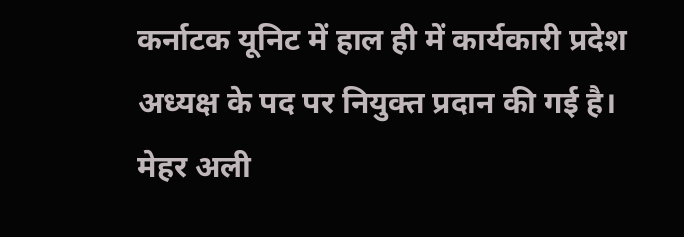कर्नाटक यूनिट में हाल ही में कार्यकारी प्रदेश अध्यक्ष के पद पर नियुक्त प्रदान की गई है। मेहर अली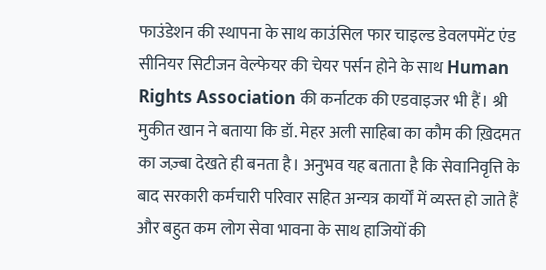फाउंडेशन की स्थापना के साथ काउंसिल फार चाइल्ड डेवलपमेंट एंड सीनियर सिटीजन वेल्फेयर की चेयर पर्सन होने के साथ Human Rights Association की कर्नाटक की एडवाइजर भी हैं। श्री मुकीत खान ने बताया कि डॉ. मेहर अली साहिबा का कौम की ख़िदमत का जज़्बा देखते ही बनता है। अनुभव यह बताता है कि सेवानिवृत्ति के बाद सरकारी कर्मचारी परिवार सहित अन्यत्र कार्यों में व्यस्त हो जाते हैं और बहुत कम लोग सेवा भावना के साथ हाजियों की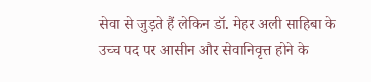सेवा से जुड़ते हैं लेकिन डॉ. मेहर अली साहिबा के उच्च पद पर आसीन और सेवानिवृत्त होने के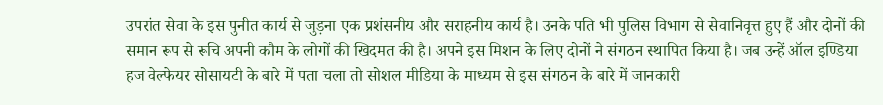उपरांत सेवा के इस पुनीत कार्य से जुड़ना एक प्रशंसनीय और सराहनीय कार्य है। उनके पति भी पुलिस विभाग से सेवानिवृत्त हुए हैं और दोनों की समान रूप से रूचि अपनी कौम के लोगों की खिदमत की है। अपने इस मिशन के लिए दोनों ने संगठन स्थापित किया है। जब उन्हें ऑल इण्डिया हज वेल्फेयर सोसायटी के बारे में पता चला तो सोशल मीडिया के माध्यम से इस संगठन के बारे में जानकारी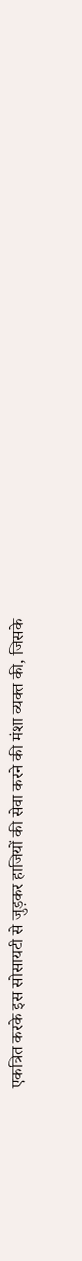एकत्रित करके इस सोसायटी से जुड़कर हाजियों की सेवा करने की मंशा व्यक्त की, जिसके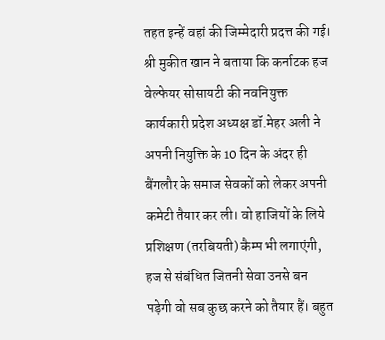तहत इन्हें वहां की जिम्मेदारी प्रदत्त की गई। श्री मुकीत खान ने बताया कि कर्नाटक हज वेल्फेयर सोसायटी की नवनियुक्त कार्यकारी प्रदेश अध्यक्ष डॉ.मेहर अली ने अपनी नियुक्ति के 10 दिन के अंदर ही बैंगलौर के समाज सेवकों को लेकर अपनी कमेटी तैयार कर ली। वो हाजियों के लिये प्रशिक्षण (तरबियती) कैम्प भी लगाएंगी, हज से संबंधित जितनी सेवा उनसे बन पड़ेगी वो सब कुछ करने को तैयार हैं। बहुत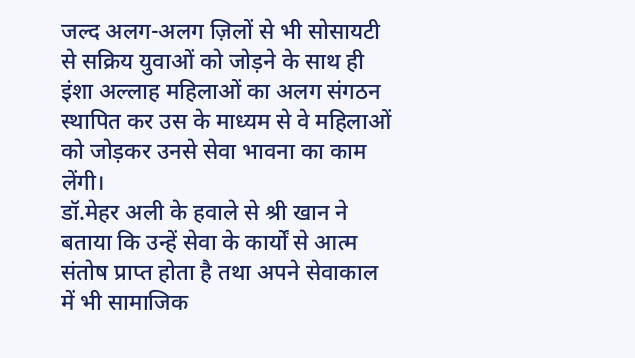जल्द अलग-अलग ज़िलों से भी सोसायटी से सक्रिय युवाओं को जोड़ने के साथ ही इंशा अल्लाह महिलाओं का अलग संगठन स्थापित कर उस के माध्यम से वे महिलाओं को जोड़कर उनसे सेवा भावना का काम लेंगी।
डॉ.मेहर अली के हवाले से श्री खान ने बताया कि उन्हें सेवा के कार्यों से आत्म संतोष प्राप्त होता है तथा अपने सेवाकाल में भी सामाजिक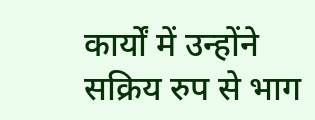कार्यों में उन्होंने सक्रिय रुप से भाग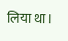लिया था।